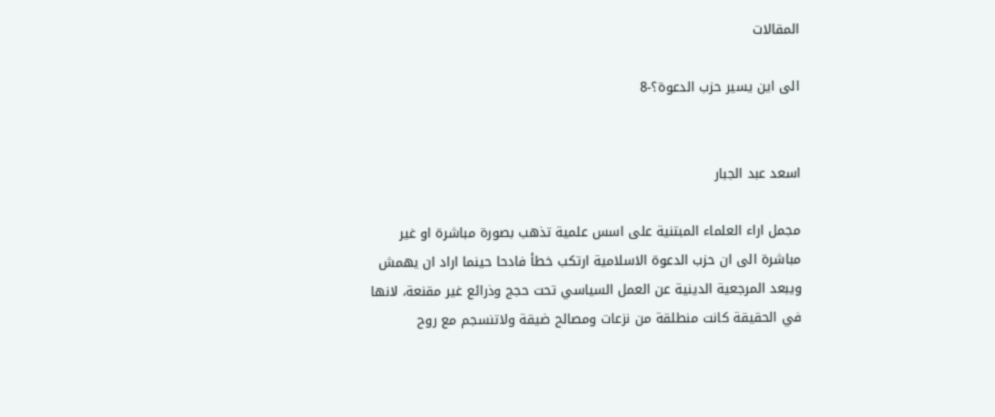المقالات

الى اين يسير حزب الدعوة؟-8


اسعد عبد الجبار

مجمل اراء العلماء المبتنية على اسس علمية تذهب بصورة مباشرة او غير مباشرة الى ان حزب الدعوة الاسلامية ارتكب خطأ فادحا حينما اراد ان يهمش ويبعد المرجعية الدينية عن العمل السياسي تحت حجج وذرائع غير مقنعة، لانها في الحقيقة كانت منطلقة من نزعات ومصالح ضيقة ولاتنسجم مع روح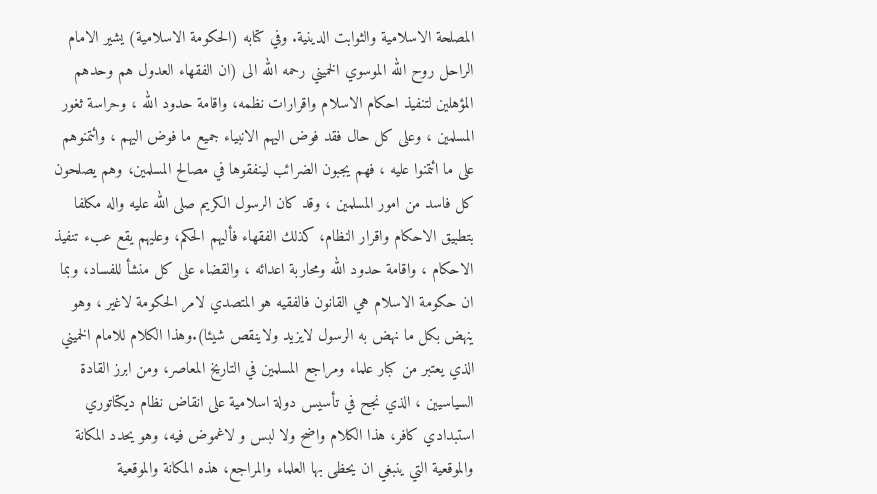المصلحة الاسلامية والثوابت الدينية. وفي كتابه (الحكومة الاسلامية) يشير الامام الراحل روح الله الموسوي الخميني رحمه الله الى (ان الفقهاء العدول هم وحدهم المؤهلين لتنفيذ احكام الاسلام واقرارات نظمه، واقامة حدود الله ، وحراسة ثغور المسلمين ، وعلى كل حال فقد فوض اليهم الانبياء جميع ما فوض اليهم ، وائتمنوهم على ما ائتمنوا عليه ، فهم يجبون الضرائب لينفقوها في مصالح المسلمين، وهم يصلحون كل فاسد من امور المسلمين ، وقد كان الرسول الكريم صلى الله عليه واله مكلفا بتطبيق الاحكام واقرار النظام، كذلك الفقهاء فأليهم الحكم، وعليهم يقع عبء تنفيذ الاحكام ، واقامة حدود الله ومحاربة اعدائه ، والقضاء على كل منشأ للفساد، وبما ان حكومة الاسلام هي القانون فالفقيه هو المتصدي لامر الحكومة لاغير ، وهو ينهض بكل ما نهض به الرسول لايزيد ولاينقص شيئا).وهذا الكلام للامام الخميني الذي يعتبر من كبار علماء ومراجع المسلمين في التاريخ المعاصر، ومن ابرز القادة السياسيين ، الذي نجح في تأسيس دولة اسلامية على انقاض نظام ديكتاتوري استبدادي كافر، هذا الكلام واضح ولا لبس و لاغموض فيه، وهو يحدد المكانة والموقعية التي ينبغي ان يحظى بها العلماء والمراجع، هذه المكانة والموقعية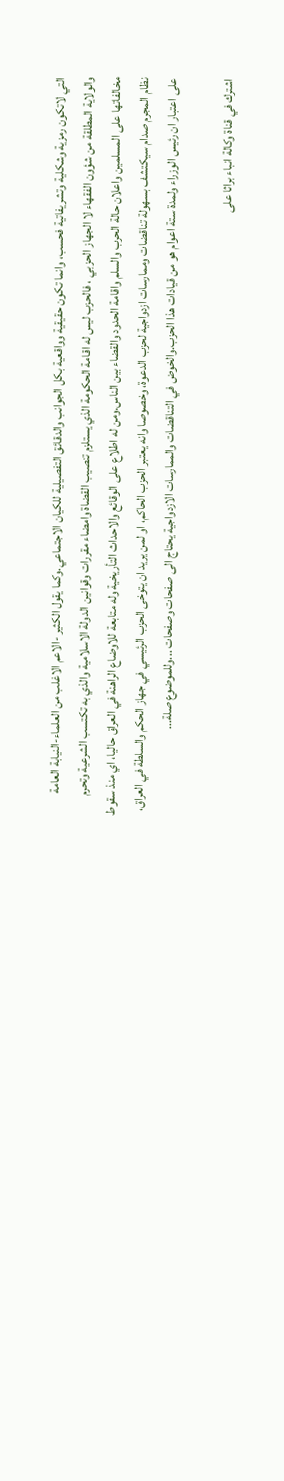التي لاتكون رمزية وشكلية وتشريفاتية فحسب، وانما تكون حقيقية وواقعية بكل الجوانب والدقائق التفصيلية للكيان الاجتماعي.وكما يقول الكثير -الاعم الاغلب من العلماء-النيابة العامة والولاية المطلقة من شؤون الفقهاء لا الجهاز الحزبي ، فالحزب ليس له اقامة الحكومة الذي يستلزم تنصيب القضاة وامضاء مقررات وقوانين الدولة الاسلامية والذي به تكتسب الشرعية وتحرم مخالفاتها على المسلمين واعلان حالة الحرب والسلم واقامة الحدود والقضاء بين الناس.ومن له اطلاع على الوقائع والاحداث التأريخية وله متابعة للاوضاع الراهنة في العراق حاليا، اي منذ سقوط نظام المجرم صدام سيكتشف بسهولة تناقضات وممارسات ازدواجية لحزب الدعوة، وخصوصا وانه يعتبر الحزب الحاكم، او لمن يريد ان يتوخى الحزب الرئيسي في جهاز الحكم والسلطة في العراق، على اعتبار ان رئيس الوزراء ولمدة ستة اعوام هو من قيادات هذا الحزب.والخوض في التناقضات والممارسات الازدواجية يحتاج الى صفحات وصفحات ...وللموضوع صلة...

اشترك في قناة وكالة انباء براثا على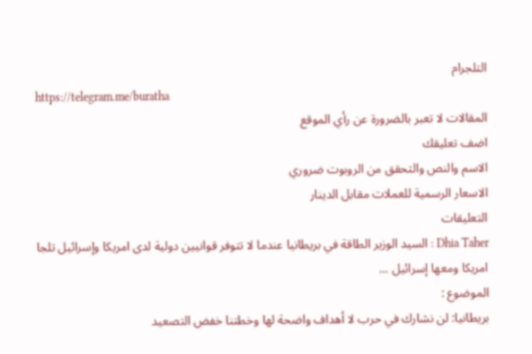التلجرام
https://telegram.me/buratha
المقالات لا تعبر بالضرورة عن رأي الموقع
اضف تعليقك
الاسم والنص والتحقق من الروبوت ضروري
الاسعار الرسمية للعملات مقابل الدينار
التعليقات
Dhia Taher : السيد الوزير الطاقة في بريطانيا عندما لا تتوفر قوانيين دولية لدى امريكا وإسرائيل تلجا امريكا ومعھا إسرائيل ...
الموضوع :
بريطانيا: لن نشارك في حرب لا أهداف واضحة لها وخطتنا خفض التصعيد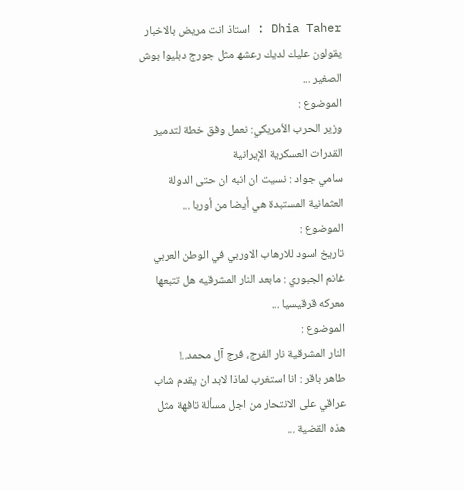Dhia Taher : استاذ انت مريض بالاخبار يقولون عليك لديك رعشھ مثل جورج دبليوا بوش الصغير ...
الموضوع :
وزير الحرب الأمريكي: نعمل وفق خطة لتدمير القدرات العسكرية الإيرانية
سامي جواد : نسيت ان انبه ان حتى الدولة العثمانية المستبدة هي أيضا من أوربا ...
الموضوع :
تاريخ اسود للارهاب الاوربي في الوطن العربي
غانم الجبوري : مابعد النار المشرقيه هل تتبعها معركه قرقيسيا ...
الموضوع :
النار المشرقية نار الفرج، فرج آل محمد..!
طاهر باقر : انا استغرب لماذا لابد ان يقدم شاب عراقي على الانتحار من اجل مسألة تافهة مثل هذه القضية ...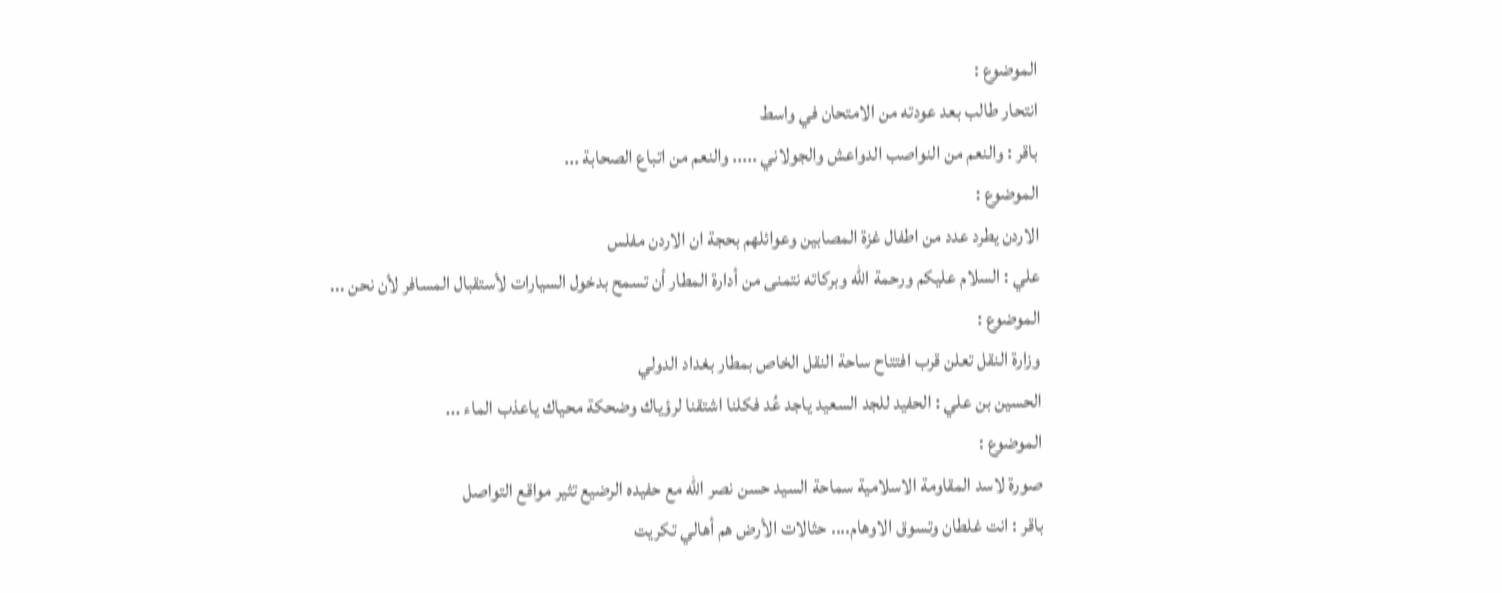الموضوع :
انتحار طالب بعد عودته من الامتحان في واسط
باقر : والنعم من النواصب الدواعش والجولاني ..... والنعم من اتباع الصحابة ...
الموضوع :
الاردن يطرد عدد من اطفال غزة المصابين وعوائلهم بحجة ان الاردن مفلس
علي : السلام عليكم ورحمة الله وبركاته نتمنى من أدارة المطار أن تسمح بدخول السيارات لأستقبال المسافر لأن نحن ...
الموضوع :
وزارة النقل تعلن قرب افتتاح ساحة النقل الخاص بمطار بغداد الدولي
الحسين بن علي : الحفيد للجد السعيد ياجد عُد فكلنا اشتقنا لرؤياك وضحكة محياك ياعذب الماء ...
الموضوع :
صورة لاسد المقاومة الاسلامية سماحة السيد حسن نصر الله مع حفيده الرضيع تثير مواقع التواصل
باقر : انت غلطان وتسوق الاوهام.... حثالات الأرض هم أهالي تكريت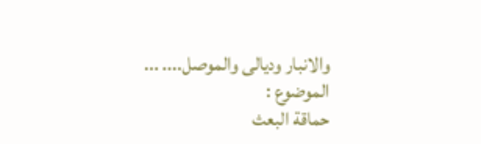والانبار وديالى والموصل.... ...
الموضوع :
حماقة البعث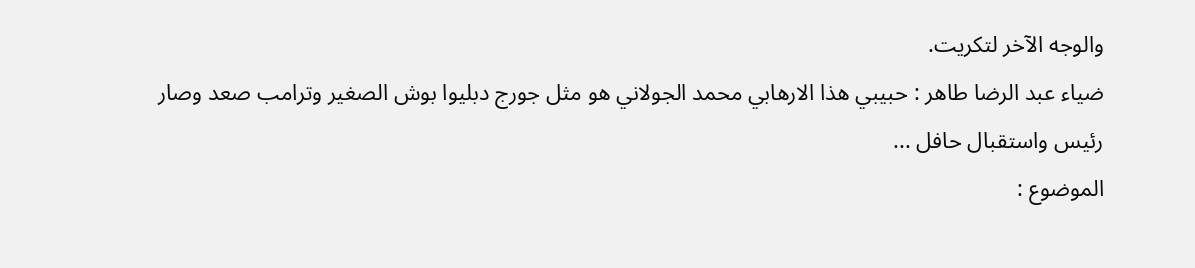والوجه الآخر لتكريت.
ضياء عبد الرضا طاهر : حبيبي ھذا الارھابي محمد الجولاني ھو مثل جورج دبليوا بوش الصغير وترامب صعد وصار رئيس واستقبال حافل ...
الموضوع :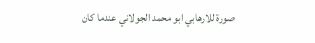صورة للارهابي ابو محمد الجولاني عندما كان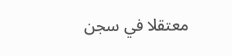معتقلا في سجن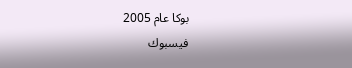بوكا عام 2005
فيسبوك